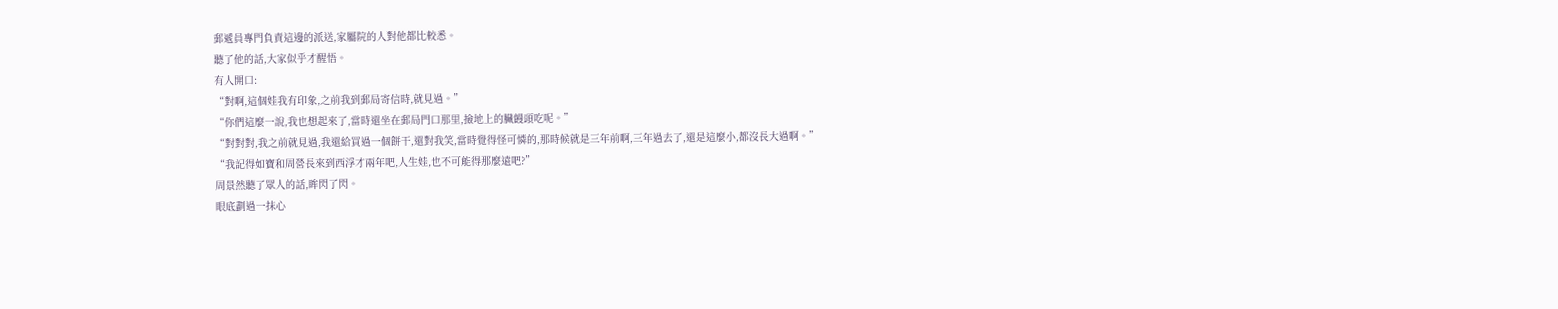郵遞員專門負責這邊的派送,家屬院的人對他都比較悉。
聽了他的話,大家似乎才醒悟。
有人開口:
“對啊,這個娃我有印象,之前我到郵局寄信時,就見過。”
“你們這麼一說,我也想起來了,當時還坐在郵局門口那里,撿地上的臟饅頭吃呢。”
“對對對,我之前就見過,我還給買過一個餅干,還對我笑,當時覺得怪可憐的,那時候就是三年前啊,三年過去了,還是這麼小,都沒長大過啊。”
“我記得如寶和周營長來到西浮才兩年吧,人生娃,也不可能得那麼遠吧?”
周景然聽了眾人的話,眸閃了閃。
眼底劃過一抹心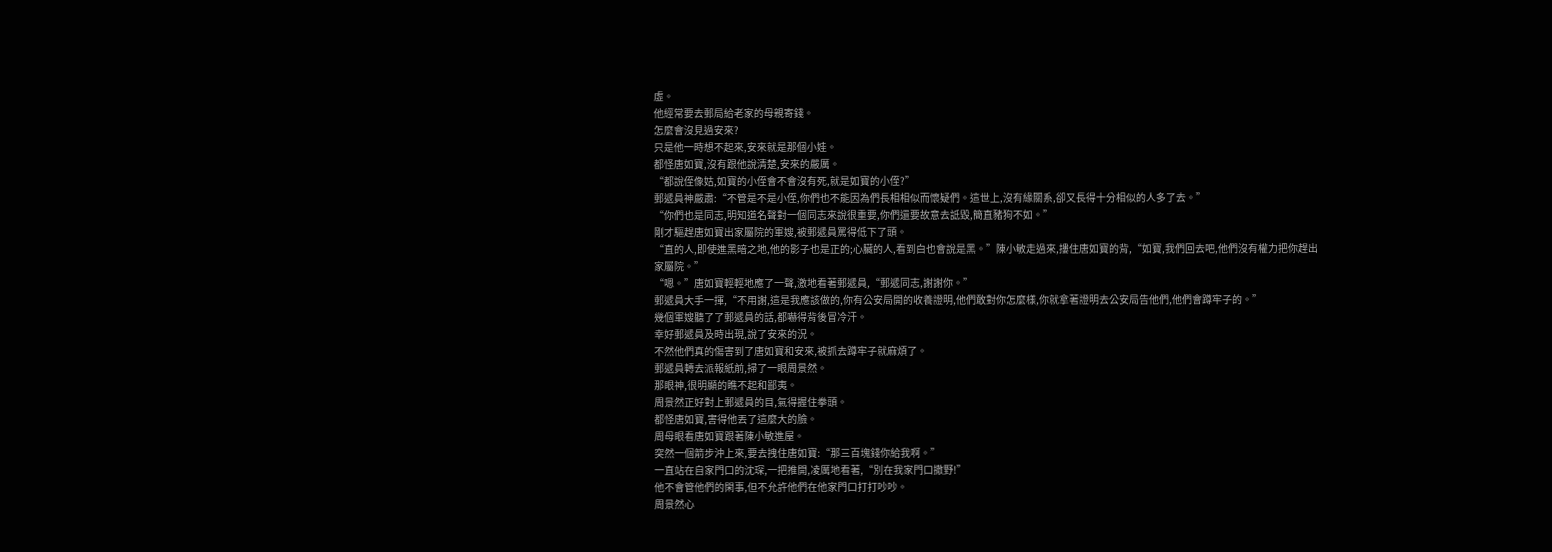虛。
他經常要去郵局給老家的母親寄錢。
怎麼會沒見過安來?
只是他一時想不起來,安來就是那個小娃。
都怪唐如寶,沒有跟他說清楚,安來的嚴厲。
“都說侄像姑,如寶的小侄會不會沒有死,就是如寶的小侄?”
郵遞員神嚴肅:“不管是不是小侄,你們也不能因為們長相相似而懷疑們。這世上,沒有緣關系,卻又長得十分相似的人多了去。”
“你們也是同志,明知道名聲對一個同志來說很重要,你們還要故意去詆毀,簡直豬狗不如。”
剛才驅趕唐如寶出家屬院的軍嫂,被郵遞員罵得低下了頭。
“直的人,即使進黑暗之地,他的影子也是正的;心臟的人,看到白也會說是黑。”陳小敏走過來,摟住唐如寶的背,“如寶,我們回去吧,他們沒有權力把你趕出家屬院。”
“嗯。”唐如寶輕輕地應了一聲,激地看著郵遞員,“郵遞同志,謝謝你。”
郵遞員大手一揮,“不用謝,這是我應該做的,你有公安局開的收養證明,他們敢對你怎麼樣,你就拿著證明去公安局告他們,他們會蹲牢子的。”
幾個軍嫂聽了了郵遞員的話,都嚇得背後冒冷汗。
幸好郵遞員及時出現,說了安來的況。
不然他們真的傷害到了唐如寶和安來,被抓去蹲牢子就麻煩了。
郵遞員轉去派報紙前,掃了一眼周景然。
那眼神,很明顯的瞧不起和鄙夷。
周景然正好對上郵遞員的目,氣得握住拳頭。
都怪唐如寶,害得他丟了這麼大的臉。
周母眼看唐如寶跟著陳小敏進屋。
突然一個箭步沖上來,要去拽住唐如寶:“那三百塊錢你給我啊。”
一直站在自家門口的沈琛,一把推開,凌厲地看著,“別在我家門口撒野!”
他不會管他們的閑事,但不允許他們在他家門口打打吵吵。
周景然心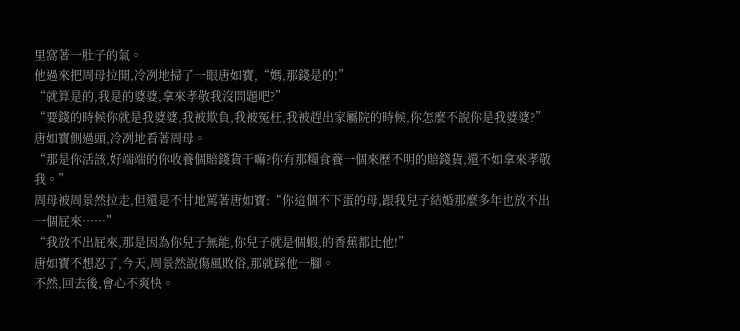里窩著一肚子的氣。
他過來把周母拉開,冷冽地掃了一眼唐如寶,“媽,那錢是的!”
“就算是的,我是的婆婆,拿來孝敬我沒問題吧?”
“要錢的時候你就是我婆婆,我被欺負,我被冤枉,我被趕出家屬院的時候,你怎麼不說你是我婆婆?”唐如寶側過頭,冷冽地看著周母。
“那是你活該,好端端的你收養個賠錢貨干嘛?你有那糧食養一個來歷不明的賠錢貨,還不如拿來孝敬我。”
周母被周景然拉走,但還是不甘地罵著唐如寶:“你這個不下蛋的母,跟我兒子結婚那麼多年也放不出一個屁來……”
“我放不出屁來,那是因為你兒子無能,你兒子就是個蝦,的香蕉都比他!”
唐如寶不想忍了,今天,周景然說傷風敗俗,那就踩他一腳。
不然,回去後,會心不爽快。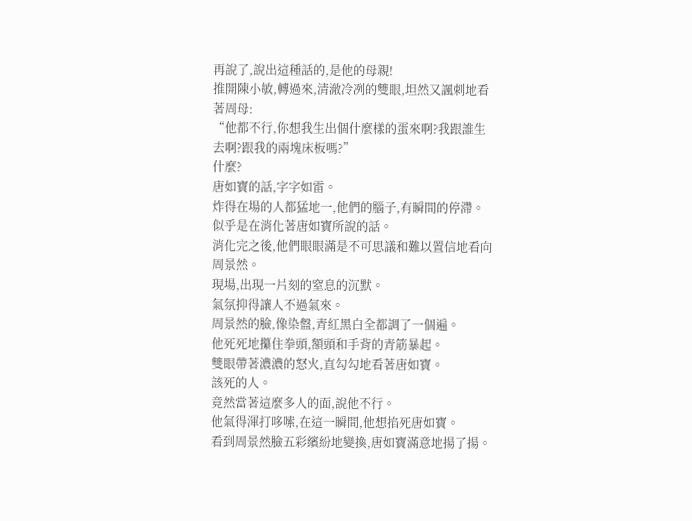再說了,說出這種話的,是他的母親!
推開陳小敏,轉過來,清澈冷冽的雙眼,坦然又諷刺地看著周母:
“他都不行,你想我生出個什麼樣的蛋來啊?我跟誰生去啊?跟我的兩塊床板嗎?”
什麼?
唐如寶的話,字字如雷。
炸得在場的人都猛地一,他們的腦子,有瞬間的停滯。
似乎是在消化著唐如寶所說的話。
消化完之後,他們眼眼滿是不可思議和難以置信地看向周景然。
現場,出現一片刻的窒息的沉默。
氣氛抑得讓人不過氣來。
周景然的臉,像染盤,青紅黑白全都調了一個遍。
他死死地攥住拳頭,額頭和手背的青筋暴起。
雙眼帶著濃濃的怒火,直勾勾地看著唐如寶。
該死的人。
竟然當著這麼多人的面,說他不行。
他氣得渾打哆嗦,在這一瞬間,他想掐死唐如寶。
看到周景然臉五彩繽紛地變換,唐如寶滿意地揚了揚。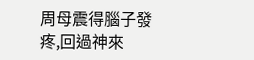周母震得腦子發疼,回過神來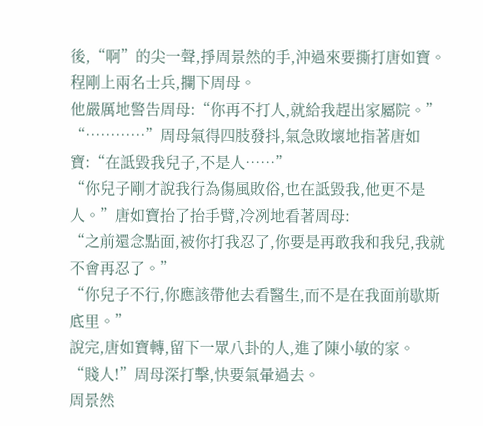後,“啊”的尖一聲,掙周景然的手,沖過來要撕打唐如寶。
程剛上兩名士兵,攔下周母。
他嚴厲地警告周母:“你再不打人,就給我趕出家屬院。”
“…………”周母氣得四肢發抖,氣急敗壞地指著唐如寶:“在詆毀我兒子,不是人……”
“你兒子剛才說我行為傷風敗俗,也在詆毀我,他更不是人。”唐如寶抬了抬手臂,冷冽地看著周母:
“之前還念點面,被你打我忍了,你要是再敢我和我兒,我就不會再忍了。”
“你兒子不行,你應該帶他去看醫生,而不是在我面前歇斯底里。”
說完,唐如寶轉,留下一眾八卦的人,進了陳小敏的家。
“賤人!”周母深打擊,快要氣暈過去。
周景然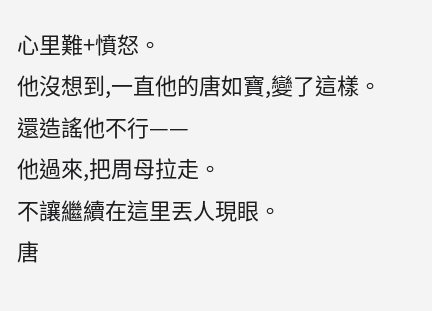心里難+憤怒。
他沒想到,一直他的唐如寶,變了這樣。
還造謠他不行——
他過來,把周母拉走。
不讓繼續在這里丟人現眼。
唐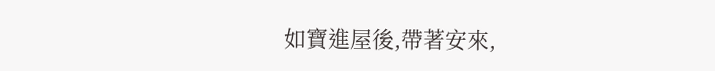如寶進屋後,帶著安來,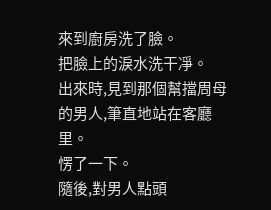來到廚房洗了臉。
把臉上的淚水洗干凈。
出來時,見到那個幫擋周母的男人,筆直地站在客廳里。
愣了一下。
隨後,對男人點頭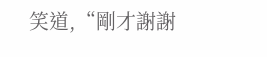笑道,“剛才謝謝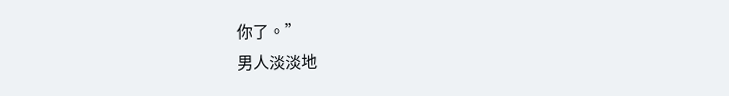你了。”
男人淡淡地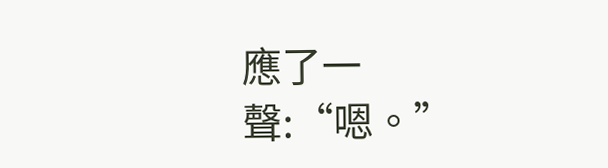應了一聲:“嗯。”